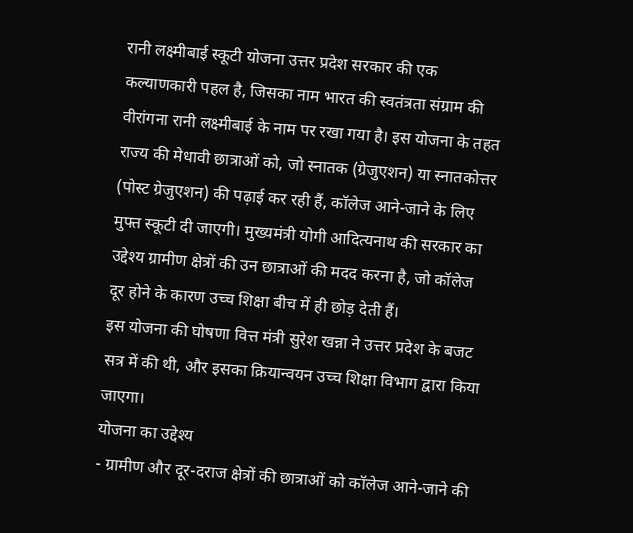रानी लक्ष्मीबाई स्कूटी योजना उत्तर प्रदेश सरकार की एक कल्याणकारी पहल है, जिसका नाम भारत की स्वतंत्रता संग्राम की वीरांगना रानी लक्ष्मीबाई के नाम पर रखा गया है। इस योजना के तहत राज्य की मेधावी छात्राओं को, जो स्नातक (ग्रेजुएशन) या स्नातकोत्तर (पोस्ट ग्रेजुएशन) की पढ़ाई कर रही हैं, कॉलेज आने-जाने के लिए मुफ्त स्कूटी दी जाएगी। मुख्यमंत्री योगी आदित्यनाथ की सरकार का उद्देश्य ग्रामीण क्षेत्रों की उन छात्राओं की मदद करना है, जो कॉलेज दूर होने के कारण उच्च शिक्षा बीच में ही छोड़ देती हैं।
इस योजना की घोषणा वित्त मंत्री सुरेश खन्ना ने उत्तर प्रदेश के बजट सत्र में की थी, और इसका क्रियान्वयन उच्च शिक्षा विभाग द्वारा किया जाएगा।
योजना का उद्देश्य
- ग्रामीण और दूर-दराज क्षेत्रों की छात्राओं को कॉलेज आने-जाने की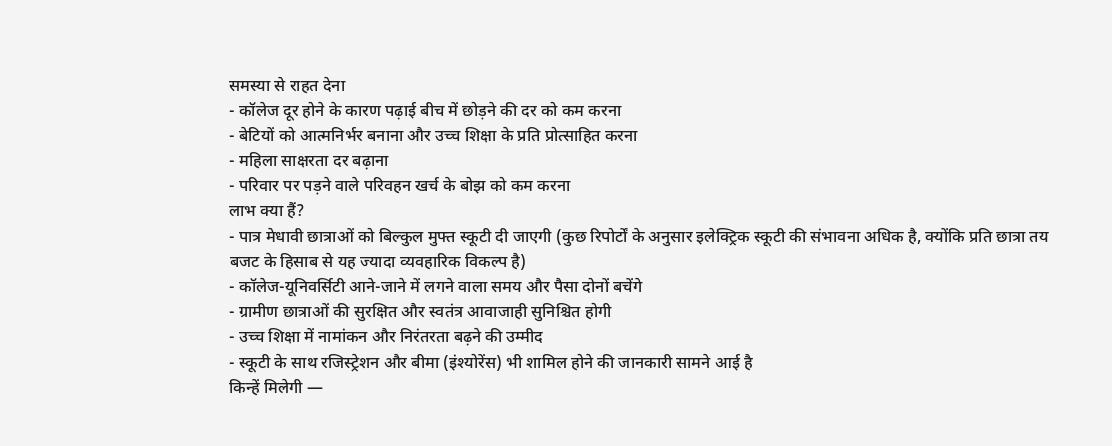समस्या से राहत देना
- कॉलेज दूर होने के कारण पढ़ाई बीच में छोड़ने की दर को कम करना
- बेटियों को आत्मनिर्भर बनाना और उच्च शिक्षा के प्रति प्रोत्साहित करना
- महिला साक्षरता दर बढ़ाना
- परिवार पर पड़ने वाले परिवहन खर्च के बोझ को कम करना
लाभ क्या हैं?
- पात्र मेधावी छात्राओं को बिल्कुल मुफ्त स्कूटी दी जाएगी (कुछ रिपोर्टों के अनुसार इलेक्ट्रिक स्कूटी की संभावना अधिक है, क्योंकि प्रति छात्रा तय बजट के हिसाब से यह ज्यादा व्यवहारिक विकल्प है)
- कॉलेज-यूनिवर्सिटी आने-जाने में लगने वाला समय और पैसा दोनों बचेंगे
- ग्रामीण छात्राओं की सुरक्षित और स्वतंत्र आवाजाही सुनिश्चित होगी
- उच्च शिक्षा में नामांकन और निरंतरता बढ़ने की उम्मीद
- स्कूटी के साथ रजिस्ट्रेशन और बीमा (इंश्योरेंस) भी शामिल होने की जानकारी सामने आई है
किन्हें मिलेगी —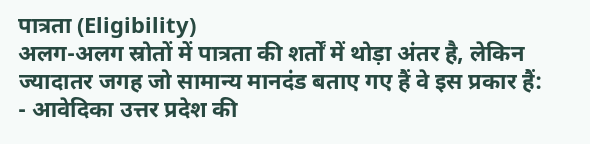पात्रता (Eligibility)
अलग-अलग स्रोतों में पात्रता की शर्तों में थोड़ा अंतर है, लेकिन ज्यादातर जगह जो सामान्य मानदंड बताए गए हैं वे इस प्रकार हैं:
- आवेदिका उत्तर प्रदेश की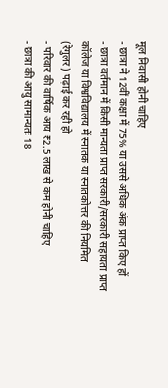मूल निवासी होनी चाहिए
- छात्रा ने 12वीं कक्षा में 75% या उससे अधिक अंक प्राप्त किए हों
- छात्रा वर्तमान में किसी मान्यता प्राप्त सरकारी/सरकारी सहायता प्राप्त कॉलेज या विश्वविद्यालय में स्नातक या स्नातकोत्तर की नियमित (रेगुलर) पढ़ाई कर रही हो
- परिवार की वार्षिक आय ₹2.5 लाख से कम होनी चाहिए
- छात्रा की आयु सामान्यतः 18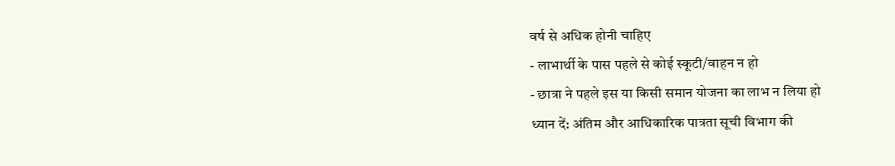वर्ष से अधिक होनी चाहिए
- लाभार्थी के पास पहले से कोई स्कूटी/वाहन न हो
- छात्रा ने पहले इस या किसी समान योजना का लाभ न लिया हो
ध्यान दें: अंतिम और आधिकारिक पात्रता सूची विभाग की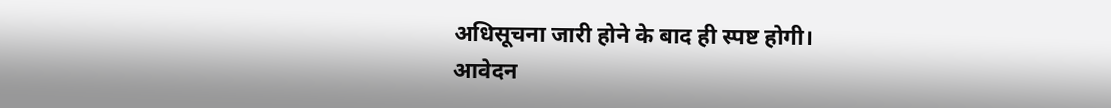अधिसूचना जारी होने के बाद ही स्पष्ट होगी।
आवेदन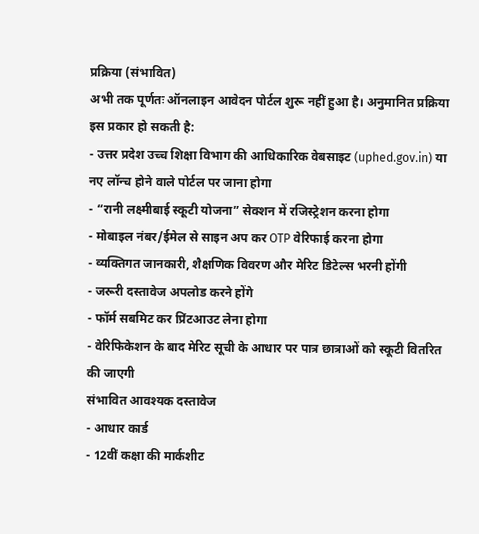प्रक्रिया (संभावित)
अभी तक पूर्णतः ऑनलाइन आवेदन पोर्टल शुरू नहीं हुआ है। अनुमानित प्रक्रिया इस प्रकार हो सकती है:
- उत्तर प्रदेश उच्च शिक्षा विभाग की आधिकारिक वेबसाइट (uphed.gov.in) या नए लॉन्च होने वाले पोर्टल पर जाना होगा
- “रानी लक्ष्मीबाई स्कूटी योजना” सेक्शन में रजिस्ट्रेशन करना होगा
- मोबाइल नंबर/ईमेल से साइन अप कर OTP वेरिफाई करना होगा
- व्यक्तिगत जानकारी, शैक्षणिक विवरण और मेरिट डिटेल्स भरनी होंगी
- जरूरी दस्तावेज अपलोड करने होंगे
- फॉर्म सबमिट कर प्रिंटआउट लेना होगा
- वेरिफिकेशन के बाद मेरिट सूची के आधार पर पात्र छात्राओं को स्कूटी वितरित की जाएगी
संभावित आवश्यक दस्तावेज
- आधार कार्ड
- 12वीं कक्षा की मार्कशीट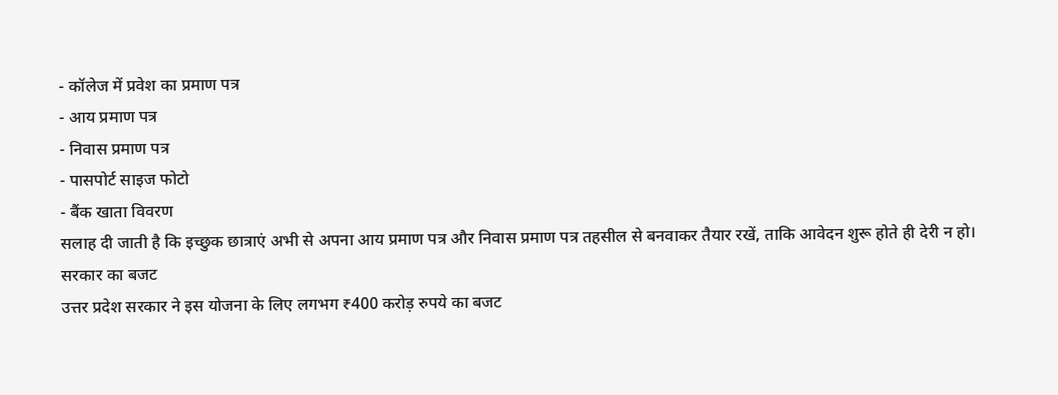- कॉलेज में प्रवेश का प्रमाण पत्र
- आय प्रमाण पत्र
- निवास प्रमाण पत्र
- पासपोर्ट साइज फोटो
- बैंक खाता विवरण
सलाह दी जाती है कि इच्छुक छात्राएं अभी से अपना आय प्रमाण पत्र और निवास प्रमाण पत्र तहसील से बनवाकर तैयार रखें, ताकि आवेदन शुरू होते ही देरी न हो।
सरकार का बजट
उत्तर प्रदेश सरकार ने इस योजना के लिए लगभग ₹400 करोड़ रुपये का बजट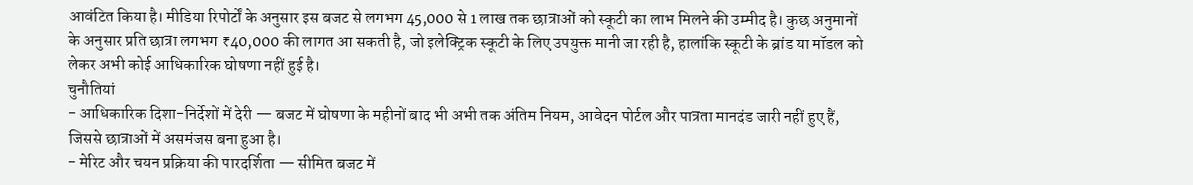आवंटित किया है। मीडिया रिपोर्टों के अनुसार इस बजट से लगभग 45,000 से 1 लाख तक छात्राओं को स्कूटी का लाभ मिलने की उम्मीद है। कुछ अनुमानों के अनुसार प्रति छात्रा लगभग ₹40,000 की लागत आ सकती है, जो इलेक्ट्रिक स्कूटी के लिए उपयुक्त मानी जा रही है, हालांकि स्कूटी के ब्रांड या मॉडल को लेकर अभी कोई आधिकारिक घोषणा नहीं हुई है।
चुनौतियां
- आधिकारिक दिशा-निर्देशों में देरी — बजट में घोषणा के महीनों बाद भी अभी तक अंतिम नियम, आवेदन पोर्टल और पात्रता मानदंड जारी नहीं हुए हैं, जिससे छात्राओं में असमंजस बना हुआ है।
- मेरिट और चयन प्रक्रिया की पारदर्शिता — सीमित बजट में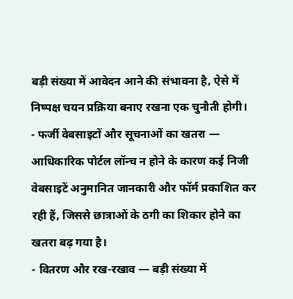बड़ी संख्या में आवेदन आने की संभावना है, ऐसे में निष्पक्ष चयन प्रक्रिया बनाए रखना एक चुनौती होगी।
- फर्जी वेबसाइटों और सूचनाओं का खतरा — आधिकारिक पोर्टल लॉन्च न होने के कारण कई निजी वेबसाइटें अनुमानित जानकारी और फॉर्म प्रकाशित कर रही हैं, जिससे छात्राओं के ठगी का शिकार होने का खतरा बढ़ गया है।
- वितरण और रख-रखाव — बड़ी संख्या में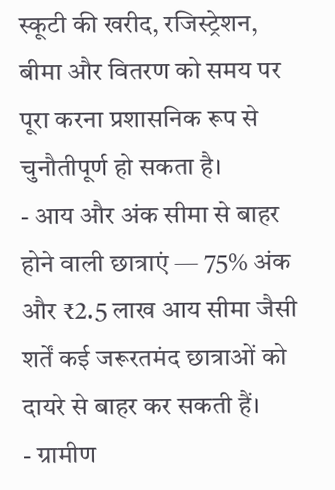स्कूटी की खरीद, रजिस्ट्रेशन, बीमा और वितरण को समय पर पूरा करना प्रशासनिक रूप से चुनौतीपूर्ण हो सकता है।
- आय और अंक सीमा से बाहर होने वाली छात्राएं — 75% अंक और ₹2.5 लाख आय सीमा जैसी शर्तें कई जरूरतमंद छात्राओं को दायरे से बाहर कर सकती हैं।
- ग्रामीण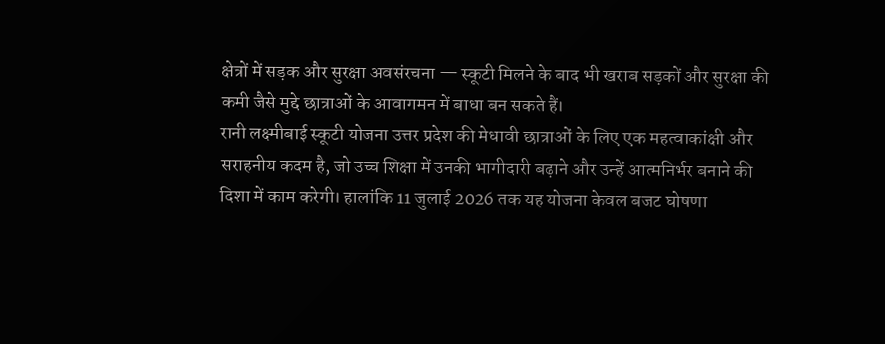क्षेत्रों में सड़क और सुरक्षा अवसंरचना — स्कूटी मिलने के बाद भी खराब सड़कों और सुरक्षा की कमी जैसे मुद्दे छात्राओं के आवागमन में बाधा बन सकते हैं।
रानी लक्ष्मीबाई स्कूटी योजना उत्तर प्रदेश की मेधावी छात्राओं के लिए एक महत्वाकांक्षी और सराहनीय कदम है, जो उच्च शिक्षा में उनकी भागीदारी बढ़ाने और उन्हें आत्मनिर्भर बनाने की दिशा में काम करेगी। हालांकि 11 जुलाई 2026 तक यह योजना केवल बजट घोषणा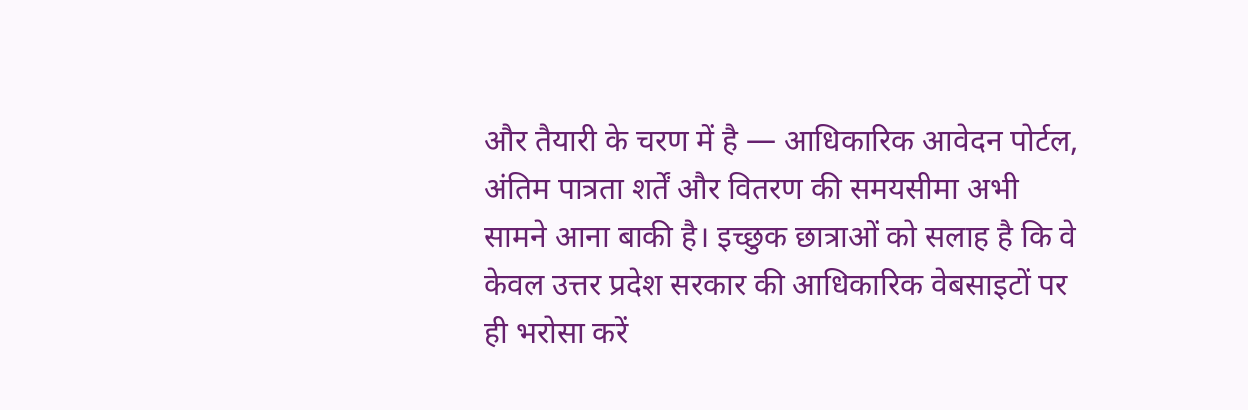और तैयारी के चरण में है — आधिकारिक आवेदन पोर्टल, अंतिम पात्रता शर्तें और वितरण की समयसीमा अभी सामने आना बाकी है। इच्छुक छात्राओं को सलाह है कि वे केवल उत्तर प्रदेश सरकार की आधिकारिक वेबसाइटों पर ही भरोसा करें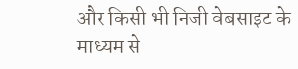और किसी भी निजी वेबसाइट के माध्यम से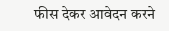फीस देकर आवेदन करने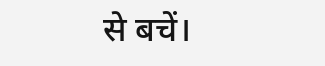से बचें।